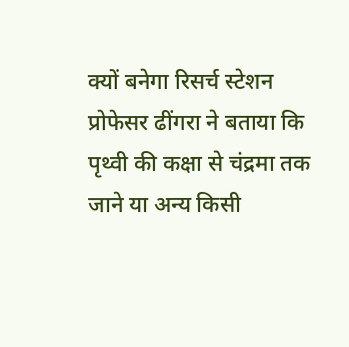क्यों बनेगा रिसर्च स्टेशन
प्रोफेसर ढींगरा ने बताया कि पृथ्वी की कक्षा से चंद्रमा तक जाने या अन्य किसी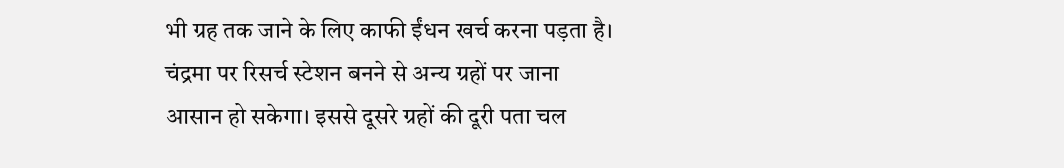भी ग्रह तक जाने के लिए काफी ईंधन खर्च करना पड़ता है। चंद्रमा पर रिसर्च स्टेशन बनने से अन्य ग्रहों पर जाना आसान हो सकेगा। इससे दूसरे ग्रहों की दूरी पता चल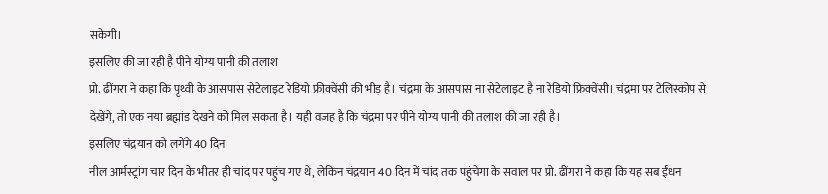सकेगी।
इसलिए की जा रही है पीने योग्य पानी की तलाश
प्रो. ढींगरा ने कहा कि पृथ्वी के आसपास सेटेलाइट रेडियो फ्रीक्वेंसी की भीड़ है। चंद्रमा के आसपास ना सेटेलाइट है ना रेडियो फ्रिक्वेंसी। चंद्रमा पर टेलिस्कोप से देखेंगे, तो एक नया ब्रह्मांड देखने को मिल सकता है। यही वजह है कि चंद्रमा पर पीने योग्य पानी की तलाश की जा रही है।
इसलिए चंद्रयान को लगेंगे 40 दिन
नील आर्मस्ट्रांग चार दिन के भीतर ही चांद पर पहुंच गए थे, लेकिन चंद्रयान 40 दिन में चांद तक पहुंचेगा के सवाल पर प्रो. ढींगरा ने कहा कि यह सब ईंधन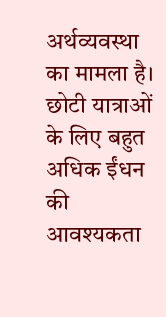अर्थव्यवस्था का मामला है। छोटी यात्राओं के लिए बहुत अधिक ईंधन की आवश्यकता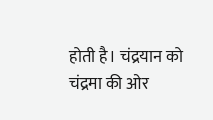होती है। चंद्रयान को चंद्रमा की ओर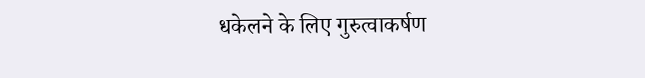धकेलने के लिए गुरुत्वाकर्षण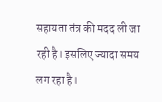सहायता तंत्र की मदद ली जा रही है। इसलिए ज्यादा समय लग रहा है।